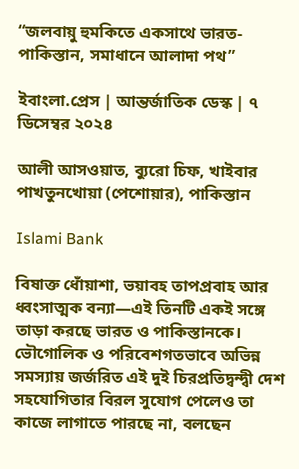“জলবায়ু হুমকিতে একসাথে ভারত-পাকিস্তান, সমাধানে আলাদা পথ”

ইবাংলা.প্রেস | আন্তর্জাতিক ডেস্ক | ৭ ডিসেম্বর ২০২৪

আলী আসওয়াত, ব্যুরো চিফ, খাইবার পাখতুনখোয়া (পেশোয়ার), পাকিস্তান

Islami Bank

বিষাক্ত ধোঁয়াশা, ভয়াবহ তাপপ্রবাহ আর ধ্বংসাত্মক বন্যা—এই তিনটি একই সঙ্গে তাড়া করছে ভারত ও পাকিস্তানকে। ভৌগোলিক ও পরিবেশগতভাবে অভিন্ন সমস্যায় জর্জরিত এই দুই চিরপ্রতিদ্বন্দ্বী দেশ সহযোগিতার বিরল সুযোগ পেলেও তা কাজে লাগাতে পারছে না, বলছেন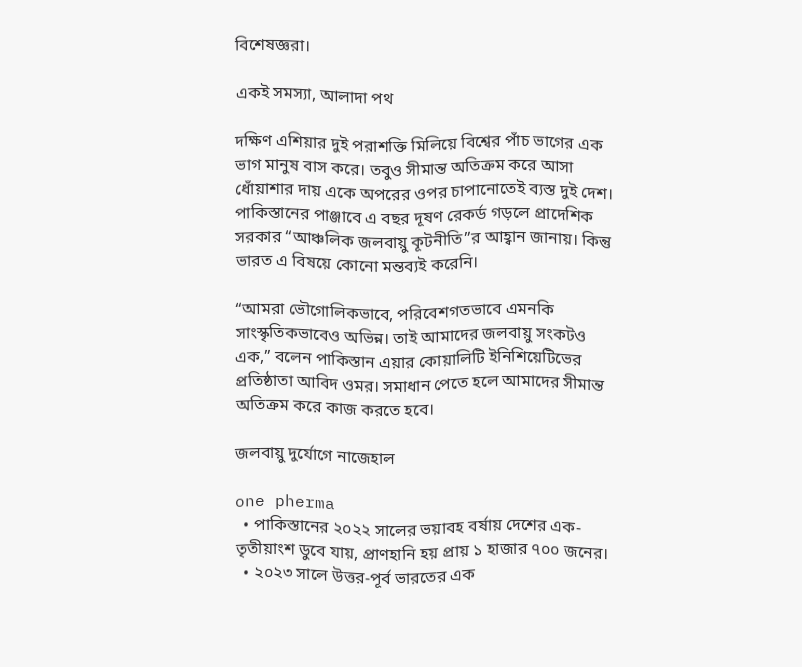বিশেষজ্ঞরা।

একই সমস্যা, আলাদা পথ

দক্ষিণ এশিয়ার দুই পরাশক্তি মিলিয়ে বিশ্বের পাঁচ ভাগের এক ভাগ মানুষ বাস করে। তবুও সীমান্ত অতিক্রম করে আসা ধোঁয়াশার দায় একে অপরের ওপর চাপানোতেই ব্যস্ত দুই দেশ। পাকিস্তানের পাঞ্জাবে এ বছর দূষণ রেকর্ড গড়লে প্রাদেশিক সরকার “আঞ্চলিক জলবায়ু কূটনীতি”র আহ্বান জানায়। কিন্তু ভারত এ বিষয়ে কোনো মন্তব্যই করেনি।

“আমরা ভৌগোলিকভাবে, পরিবেশগতভাবে এমনকি সাংস্কৃতিকভাবেও অভিন্ন। তাই আমাদের জলবায়ু সংকটও এক,” বলেন পাকিস্তান এয়ার কোয়ালিটি ইনিশিয়েটিভের প্রতিষ্ঠাতা আবিদ ওমর। সমাধান পেতে হলে আমাদের সীমান্ত অতিক্রম করে কাজ করতে হবে।

জলবায়ু দুর্যোগে নাজেহাল

one pherma
  • পাকিস্তানের ২০২২ সালের ভয়াবহ বর্ষায় দেশের এক-তৃতীয়াংশ ডুবে যায়, প্রাণহানি হয় প্রায় ১ হাজার ৭০০ জনের।
  • ২০২৩ সালে উত্তর-পূর্ব ভারতের এক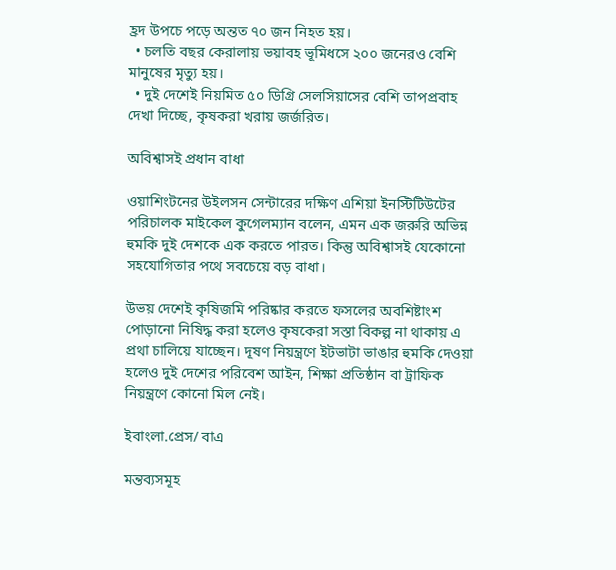হ্রদ উপচে পড়ে অন্তত ৭০ জন নিহত হয়।
  • চলতি বছর কেরালায় ভয়াবহ ভূমিধসে ২০০ জনেরও বেশি মানুষের মৃত্যু হয়।
  • দুই দেশেই নিয়মিত ৫০ ডিগ্রি সেলসিয়াসের বেশি তাপপ্রবাহ দেখা দিচ্ছে, কৃষকরা খরায় জর্জরিত।

অবিশ্বাসই প্রধান বাধা

ওয়াশিংটনের উইলসন সেন্টারের দক্ষিণ এশিয়া ইনস্টিটিউটের পরিচালক মাইকেল কুগেলম্যান বলেন, এমন এক জরুরি অভিন্ন হুমকি দুই দেশকে এক করতে পারত। কিন্তু অবিশ্বাসই যেকোনো সহযোগিতার পথে সবচেয়ে বড় বাধা।

উভয় দেশেই কৃষিজমি পরিষ্কার করতে ফসলের অবশিষ্টাংশ পোড়ানো নিষিদ্ধ করা হলেও কৃষকেরা সস্তা বিকল্প না থাকায় এ প্রথা চালিয়ে যাচ্ছেন। দূষণ নিয়ন্ত্রণে ইটভাটা ভাঙার হুমকি দেওয়া হলেও দুই দেশের পরিবেশ আইন, শিক্ষা প্রতিষ্ঠান বা ট্রাফিক নিয়ন্ত্রণে কোনো মিল নেই।

ইবাংলা.প্রেস/ বাএ

মন্তব্যসমূহ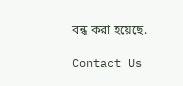বন্ধ করা হয়েছে.

Contact Us